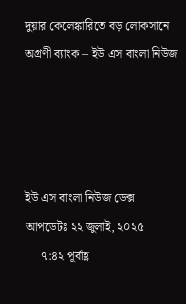দুয়ার কেলেঙ্কারিতে বড় লোকসানে অগ্রণী ব্যাংক – ইউ এস বাংলা নিউজ




ইউ এস বাংলা নিউজ ডেক্স
আপডেটঃ ২২ জুলাই, ২০২৫
     ৭:৪২ পূর্বাহ্ণ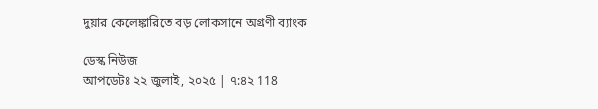দুয়ার কেলেঙ্কারিতে বড় লোকসানে অগ্রণী ব্যাংক

ডেস্ক নিউজ
আপডেটঃ ২২ জুলাই, ২০২৫ | ৭:৪২ 118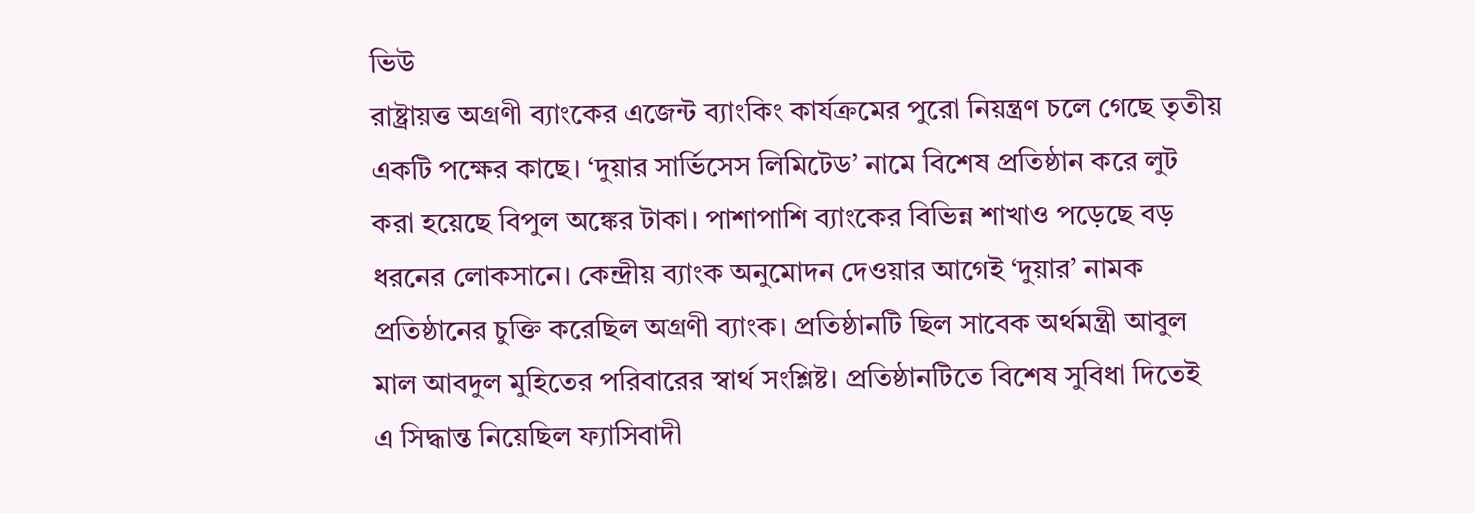ভিউ
রাষ্ট্রায়ত্ত অগ্রণী ব্যাংকের এজেন্ট ব্যাংকিং কার্যক্রমের পুরো নিয়ন্ত্রণ চলে গেছে তৃতীয় একটি পক্ষের কাছে। ‘দুয়ার সার্ভিসেস লিমিটেড’ নামে বিশেষ প্রতিষ্ঠান করে লুট করা হয়েছে বিপুল অঙ্কের টাকা। পাশাপাশি ব্যাংকের বিভিন্ন শাখাও পড়েছে বড় ধরনের লোকসানে। কেন্দ্রীয় ব্যাংক অনুমোদন দেওয়ার আগেই ‘দুয়ার’ নামক প্রতিষ্ঠানের চুক্তি করেছিল অগ্রণী ব্যাংক। প্রতিষ্ঠানটি ছিল সাবেক অর্থমন্ত্রী আবুল মাল আবদুল মুহিতের পরিবারের স্বার্থ সংশ্লিষ্ট। প্রতিষ্ঠানটিতে বিশেষ সুবিধা দিতেই এ সিদ্ধান্ত নিয়েছিল ফ্যাসিবাদী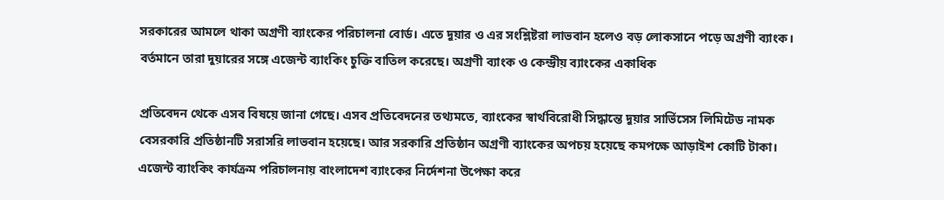সরকারের আমলে থাকা অগ্রণী ব্যাংকের পরিচালনা বোর্ড। এতে দুয়ার ও এর সংশ্লিষ্টরা লাভবান হলেও বড় লোকসানে পড়ে অগ্রণী ব্যাংক। বর্তমানে তারা দুয়ারের সঙ্গে এজেন্ট ব্যাংকিং চুক্তি বাতিল করেছে। অগ্রণী ব্যাংক ও কেন্দ্রীয় ব্যাংকের একাধিক

প্রতিবেদন থেকে এসব বিষয়ে জানা গেছে। এসব প্রতিবেদনের তথ্যমতে, ব্যাংকের স্বার্থবিরোধী সিদ্ধান্তে দুয়ার সার্ভিসেস লিমিটেড নামক বেসরকারি প্রতিষ্ঠানটি সরাসরি লাভবান হয়েছে। আর সরকারি প্রতিষ্ঠান অগ্রণী ব্যাংকের অপচয় হয়েছে কমপক্ষে আড়াইশ কোটি টাকা। এজেন্ট ব্যাংকিং কার্যক্রম পরিচালনায় বাংলাদেশ ব্যাংকের নির্দেশনা উপেক্ষা করে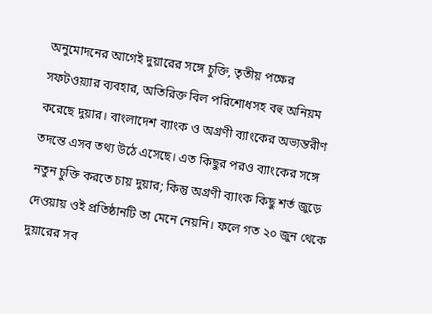অনুমোদনের আগেই দুয়ারের সঙ্গে চুক্তি, তৃতীয় পক্ষের সফটওয়্যার ব্যবহার, অতিরিক্ত বিল পরিশোধসহ বহু অনিয়ম করেছে দুয়ার। বাংলাদেশ ব্যাংক ও অগ্রণী ব্যাংকের অভ্যন্তরীণ তদন্তে এসব তথ্য উঠে এসেছে। এত কিছুর পরও ব্যাংকের সঙ্গে নতুন চুক্তি করতে চায় দুয়ার; কিন্তু অগ্রণী ব্যাংক কিছু শর্ত জুড়ে দেওয়ায় ওই প্রতিষ্ঠানটি তা মেনে নেয়নি। ফলে গত ২০ জুন থেকে দুয়ারের সব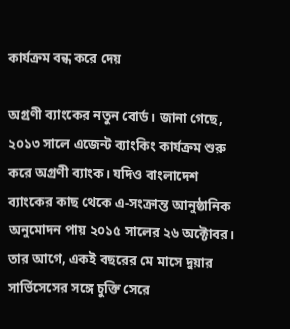কার্যক্রম বন্ধ করে দেয়

অগ্রণী ব্যাংকের নতুন বোর্ড। জানা গেছে, ২০১৩ সালে এজেন্ট ব্যাংকিং কার্যক্রম শুরু করে অগ্রণী ব্যাংক। যদিও বাংলাদেশ ব্যাংকের কাছ থেকে এ-সংক্রান্ত আনুষ্ঠানিক অনুমোদন পায় ২০১৫ সালের ২৬ অক্টোবর। তার আগে, একই বছরের মে মাসে দুয়ার সার্ভিসেসের সঙ্গে চুক্তি সেরে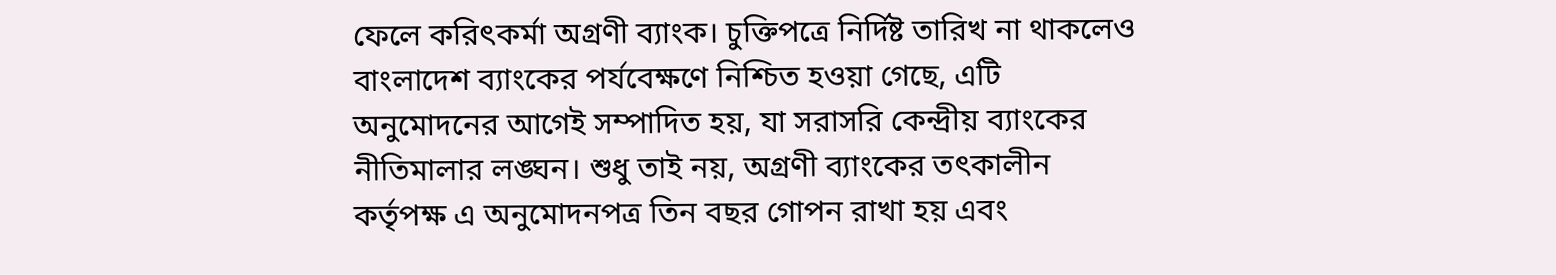ফেলে করিৎকর্মা অগ্রণী ব্যাংক। চুক্তিপত্রে নির্দিষ্ট তারিখ না থাকলেও বাংলাদেশ ব্যাংকের পর্যবেক্ষণে নিশ্চিত হওয়া গেছে, এটি অনুমোদনের আগেই সম্পাদিত হয়, যা সরাসরি কেন্দ্রীয় ব্যাংকের নীতিমালার লঙ্ঘন। শুধু তাই নয়, অগ্রণী ব্যাংকের তৎকালীন কর্তৃপক্ষ এ অনুমোদনপত্র তিন বছর গোপন রাখা হয় এবং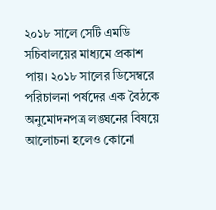২০১৮ সালে সেটি এমডি সচিবালয়ের মাধ্যমে প্রকাশ পায়। ২০১৮ সালের ডিসেম্বরে পরিচালনা পর্ষদের এক বৈঠকে অনুমোদনপত্র লঙ্ঘনের বিষয়ে আলোচনা হলেও কোনো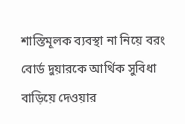শাস্তিমূলক ব্যবস্থা না নিয়ে বরং বোর্ড দুয়ারকে আর্থিক সুবিধা বাড়িয়ে দেওয়ার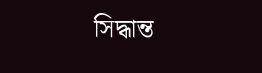সিদ্ধান্ত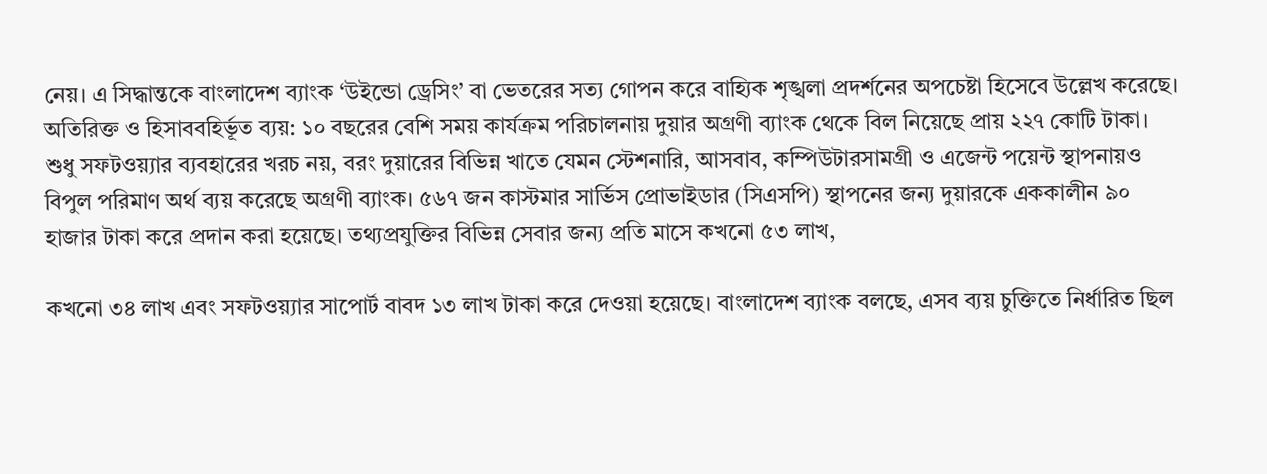নেয়। এ সিদ্ধান্তকে বাংলাদেশ ব্যাংক ‘উইন্ডো ড্রেসিং’ বা ভেতরের সত্য গোপন করে বাহ্যিক শৃঙ্খলা প্রদর্শনের অপচেষ্টা হিসেবে উল্লেখ করেছে। অতিরিক্ত ও হিসাববহির্ভূত ব্যয়: ১০ বছরের বেশি সময় কার্যক্রম পরিচালনায় দুয়ার অগ্রণী ব্যাংক থেকে বিল নিয়েছে প্রায় ২২৭ কোটি টাকা। শুধু সফটওয়্যার ব্যবহারের খরচ নয়, বরং দুয়ারের বিভিন্ন খাতে যেমন স্টেশনারি, আসবাব, কম্পিউটারসামগ্রী ও এজেন্ট পয়েন্ট স্থাপনায়ও বিপুল পরিমাণ অর্থ ব্যয় করেছে অগ্রণী ব্যাংক। ৫৬৭ জন কাস্টমার সার্ভিস প্রোভাইডার (সিএসপি) স্থাপনের জন্য দুয়ারকে এককালীন ৯০ হাজার টাকা করে প্রদান করা হয়েছে। তথ্যপ্রযুক্তির বিভিন্ন সেবার জন্য প্রতি মাসে কখনো ৫৩ লাখ,

কখনো ৩৪ লাখ এবং সফটওয়্যার সাপোর্ট বাবদ ১৩ লাখ টাকা করে দেওয়া হয়েছে। বাংলাদেশ ব্যাংক বলছে, এসব ব্যয় চুক্তিতে নির্ধারিত ছিল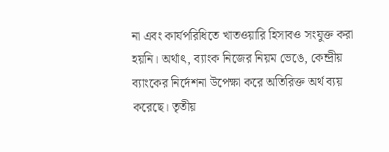না এবং কার্যপরিধিতে খাতওয়ারি হিসাবও সংযুক্ত করা হয়নি। অর্থাৎ, ব্যাংক নিজের নিয়ম ভেঙে, কেন্দ্রীয় ব্যাংকের নির্দেশনা উপেক্ষা করে অতিরিক্ত অর্থ ব্যয় করেছে। তৃতীয়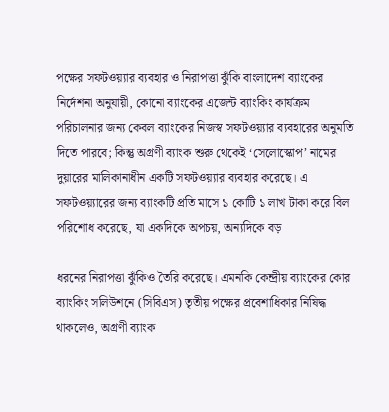পক্ষের সফটওয়্যার ব্যবহার ও নিরাপত্তা ঝুঁকি বাংলাদেশ ব্যাংকের নির্দেশনা অনুযায়ী, কোনো ব্যাংকের এজেন্ট ব্যাংকিং কার্যক্রম পরিচালনার জন্য কেবল ব্যাংকের নিজস্ব সফটওয়্যার ব্যবহারের অনুমতি দিতে পারবে; কিন্তু অগ্রণী ব্যাংক শুরু থেকেই ‘সেলোস্কোপ’ নামের দুয়ারের মালিকানাধীন একটি সফটওয়্যার ব্যবহার করেছে। এ সফটওয়্যারের জন্য ব্যাংকটি প্রতি মাসে ১ কোটি ১ লাখ টাকা করে বিল পরিশোধ করেছে, যা একদিকে অপচয়, অন্যদিকে বড়

ধরনের নিরাপত্তা ঝুঁকিও তৈরি করেছে। এমনকি কেন্দ্রীয় ব্যাংকের কোর ব্যাংকিং সলিউশনে (সিবিএস) তৃতীয় পক্ষের প্রবেশাধিকার নিষিদ্ধ থাকলেও, অগ্রণী ব্যাংক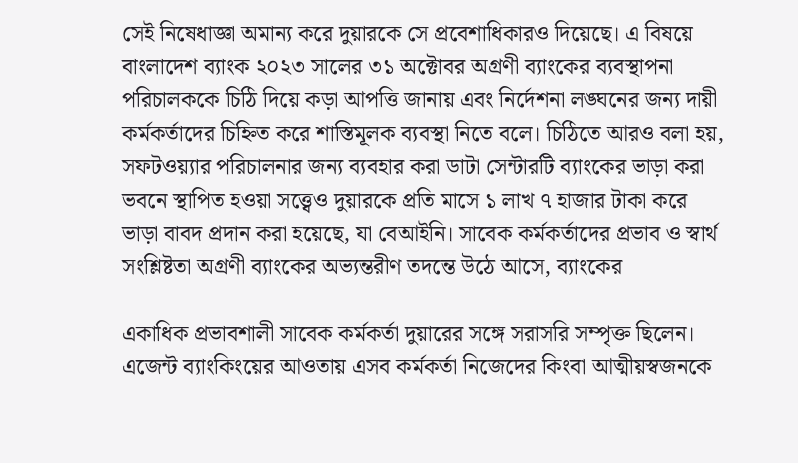সেই নিষেধাজ্ঞা অমান্য করে দুয়ারকে সে প্রবেশাধিকারও দিয়েছে। এ বিষয়ে বাংলাদেশ ব্যাংক ২০২৩ সালের ৩১ অক্টোবর অগ্রণী ব্যাংকের ব্যবস্থাপনা পরিচালককে চিঠি দিয়ে কড়া আপত্তি জানায় এবং নির্দেশনা লঙ্ঘনের জন্য দায়ী কর্মকর্তাদের চিহ্নিত করে শাস্তিমূলক ব্যবস্থা নিতে বলে। চিঠিতে আরও বলা হয়, সফটওয়্যার পরিচালনার জন্য ব্যবহার করা ডাটা সেন্টারটি ব্যাংকের ভাড়া করা ভবনে স্থাপিত হওয়া সত্ত্বেও দুয়ারকে প্রতি মাসে ১ লাখ ৭ হাজার টাকা করে ভাড়া বাবদ প্রদান করা হয়েছে, যা বেআইনি। সাবেক কর্মকর্তাদের প্রভাব ও স্বার্থ সংশ্লিষ্টতা অগ্রণী ব্যাংকের অভ্যন্তরীণ তদন্তে উঠে আসে, ব্যাংকের

একাধিক প্রভাবশালী সাবেক কর্মকর্তা দুয়ারের সঙ্গে সরাসরি সম্পৃক্ত ছিলেন। এজেন্ট ব্যাংকিংয়ের আওতায় এসব কর্মকর্তা নিজেদের কিংবা আত্মীয়স্বজনকে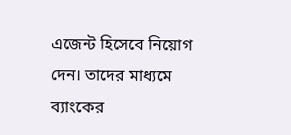এজেন্ট হিসেবে নিয়োগ দেন। তাদের মাধ্যমে ব্যাংকের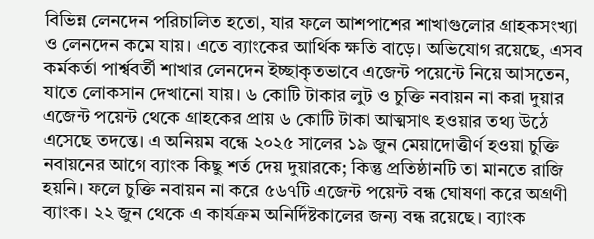বিভিন্ন লেনদেন পরিচালিত হতো, যার ফলে আশপাশের শাখাগুলোর গ্রাহকসংখ্যা ও লেনদেন কমে যায়। এতে ব্যাংকের আর্থিক ক্ষতি বাড়ে। অভিযোগ রয়েছে, এসব কর্মকর্তা পার্শ্ববর্তী শাখার লেনদেন ইচ্ছাকৃতভাবে এজেন্ট পয়েন্টে নিয়ে আসতেন, যাতে লোকসান দেখানো যায়। ৬ কোটি টাকার লুট ও চুক্তি নবায়ন না করা দুয়ার এজেন্ট পয়েন্ট থেকে গ্রাহকের প্রায় ৬ কোটি টাকা আত্মসাৎ হওয়ার তথ্য উঠে এসেছে তদন্তে। এ অনিয়ম বন্ধে ২০২৫ সালের ১৯ জুন মেয়াদোত্তীর্ণ হওয়া চুক্তি নবায়নের আগে ব্যাংক কিছু শর্ত দেয় দুয়ারকে; কিন্তু প্রতিষ্ঠানটি তা মানতে রাজি হয়নি। ফলে চুক্তি নবায়ন না করে ৫৬৭টি এজেন্ট পয়েন্ট বন্ধ ঘোষণা করে অগ্রণী ব্যাংক। ২২ জুন থেকে এ কার্যক্রম অনির্দিষ্টকালের জন্য বন্ধ রয়েছে। ব্যাংক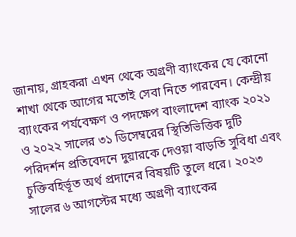জানায়, গ্রাহকরা এখন থেকে অগ্রণী ব্যাংকের যে কোনো শাখা থেকে আগের মতোই সেবা নিতে পারবেন। কেন্দ্রীয় ব্যাংকের পর্যবেক্ষণ ও পদক্ষেপ বাংলাদেশ ব্যাংক ২০২১ ও ২০২২ সালের ৩১ ডিসেম্বরের স্থিতিভিত্তিক দুটি পরিদর্শন প্রতিবেদনে দুয়ারকে দেওয়া বাড়তি সুবিধা এবং চুক্তিবহির্ভূত অর্থ প্রদানের বিষয়টি তুলে ধরে। ২০২৩ সালের ৬ আগস্টের মধ্যে অগ্রণী ব্যাংকের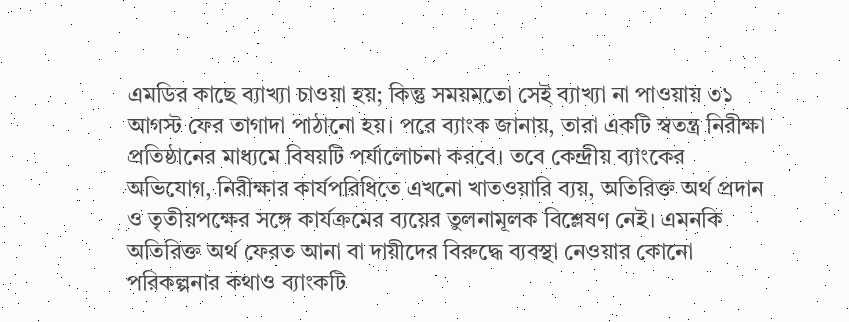এমডির কাছে ব্যাখ্যা চাওয়া হয়; কিন্তু সময়মতো সেই ব্যাখ্যা না পাওয়ায় ৩১ আগস্ট ফের তাগাদা পাঠানো হয়। পরে ব্যাংক জানায়, তারা একটি স্বতন্ত্র নিরীক্ষা প্রতিষ্ঠানের মাধ্যমে বিষয়টি পর্যালোচনা করবে। তবে কেন্দ্রীয় ব্যাংকের অভিযোগ, নিরীক্ষার কার্যপরিধিতে এখনো খাতওয়ারি ব্যয়, অতিরিক্ত অর্থ প্রদান ও তৃতীয়পক্ষের সঙ্গে কার্যক্রমের ব্যয়ের তুলনামূলক বিশ্লেষণ নেই। এমনকি অতিরিক্ত অর্থ ফেরত আনা বা দায়ীদের বিরুদ্ধে ব্যবস্থা নেওয়ার কোনো পরিকল্পনার কথাও ব্যাংকটি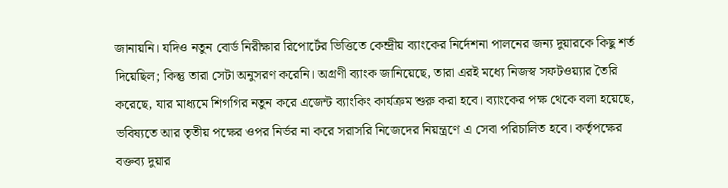জানায়নি। যদিও নতুন বোর্ড নিরীক্ষার রিপোর্টের ভিত্তিতে কেন্দ্রীয় ব্যাংকের নির্দেশনা পালনের জন্য দুয়ারকে কিছু শর্ত দিয়েছিল; কিন্তু তারা সেটা অনুসরণ করেনি। অগ্রণী ব্যাংক জানিয়েছে, তারা এরই মধ্যে নিজস্ব সফটওয়্যার তৈরি করেছে, যার মাধ্যমে শিগগির নতুন করে এজেন্ট ব্যাংকিং কার্যক্রম শুরু করা হবে। ব্যাংকের পক্ষ থেকে বলা হয়েছে, ভবিষ্যতে আর তৃতীয় পক্ষের ওপর নির্ভর না করে সরাসরি নিজেদের নিয়ন্ত্রণে এ সেবা পরিচালিত হবে। কর্তৃপক্ষের বক্তব্য দুয়ার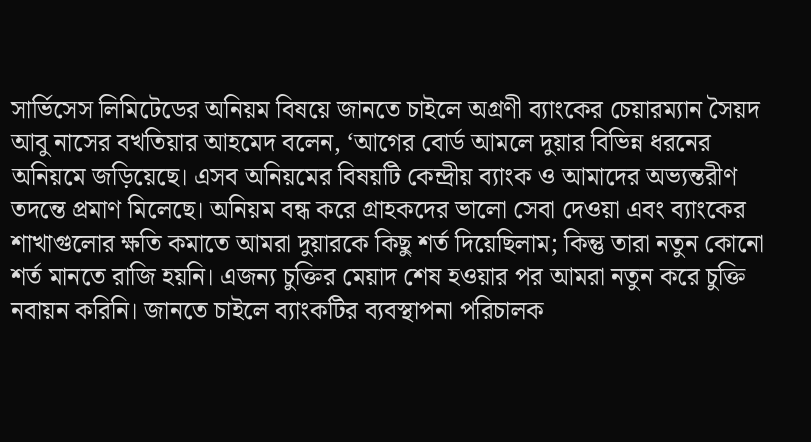সার্ভিসেস লিমিটেডের অনিয়ম বিষয়ে জানতে চাইলে অগ্রণী ব্যাংকের চেয়ারম্যান সৈয়দ আবু নাসের বখতিয়ার আহমেদ বলেন, ‘আগের বোর্ড আমলে দুয়ার বিভিন্ন ধরনের অনিয়মে জড়িয়েছে। এসব অনিয়মের বিষয়টি কেন্দ্রীয় ব্যাংক ও আমাদের অভ্যন্তরীণ তদন্তে প্রমাণ মিলেছে। অনিয়ম বন্ধ করে গ্রাহকদের ভালো সেবা দেওয়া এবং ব্যাংকের শাখাগুলোর ক্ষতি কমাতে আমরা দুয়ারকে কিছু শর্ত দিয়েছিলাম; কিন্তু তারা নতুন কোনো শর্ত মানতে রাজি হয়নি। এজন্য চুক্তির মেয়াদ শেষ হওয়ার পর আমরা নতুন করে চুক্তি নবায়ন করিনি। জানতে চাইলে ব্যাংকটির ব্যবস্থাপনা পরিচালক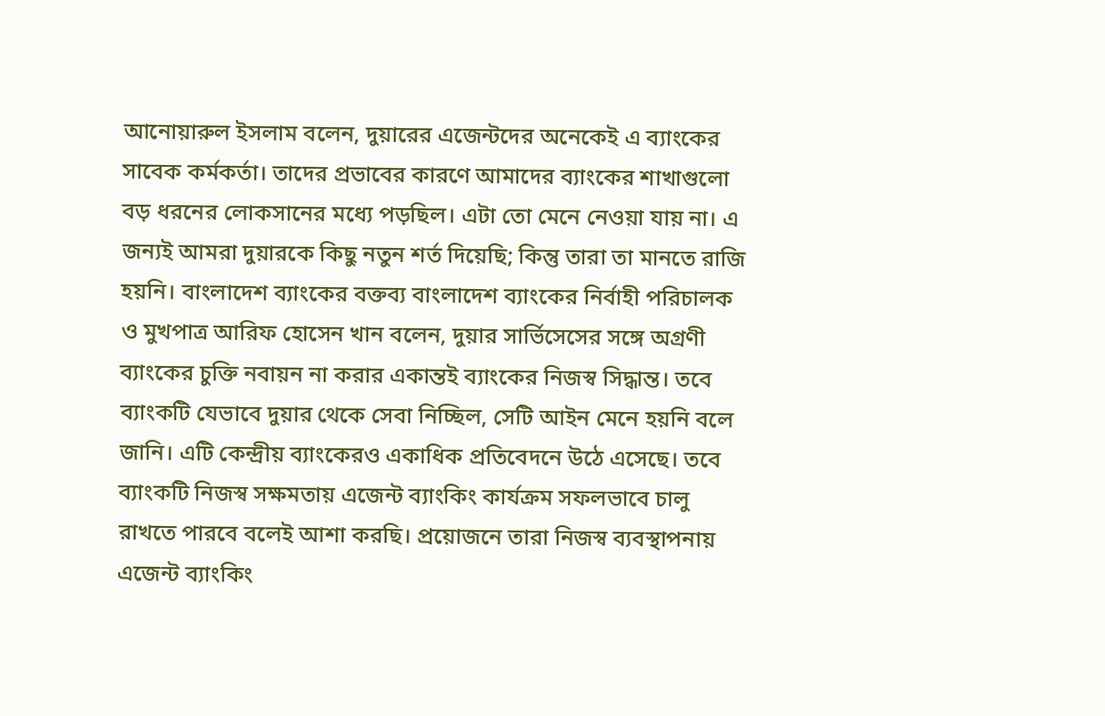আনোয়ারুল ইসলাম বলেন, দুয়ারের এজেন্টদের অনেকেই এ ব্যাংকের সাবেক কর্মকর্তা। তাদের প্রভাবের কারণে আমাদের ব্যাংকের শাখাগুলো বড় ধরনের লোকসানের মধ্যে পড়ছিল। এটা তো মেনে নেওয়া যায় না। এ জন্যই আমরা দুয়ারকে কিছু নতুন শর্ত দিয়েছি; কিন্তু তারা তা মানতে রাজি হয়নি। বাংলাদেশ ব্যাংকের বক্তব্য বাংলাদেশ ব্যাংকের নির্বাহী পরিচালক ও মুখপাত্র আরিফ হোসেন খান বলেন, দুয়ার সার্ভিসেসের সঙ্গে অগ্রণী ব্যাংকের চুক্তি নবায়ন না করার একান্তই ব্যাংকের নিজস্ব সিদ্ধান্ত। তবে ব্যাংকটি যেভাবে দুয়ার থেকে সেবা নিচ্ছিল, সেটি আইন মেনে হয়নি বলে জানি। এটি কেন্দ্রীয় ব্যাংকেরও একাধিক প্রতিবেদনে উঠে এসেছে। তবে ব্যাংকটি নিজস্ব সক্ষমতায় এজেন্ট ব্যাংকিং কার্যক্রম সফলভাবে চালু রাখতে পারবে বলেই আশা করছি। প্রয়োজনে তারা নিজস্ব ব্যবস্থাপনায় এজেন্ট ব্যাংকিং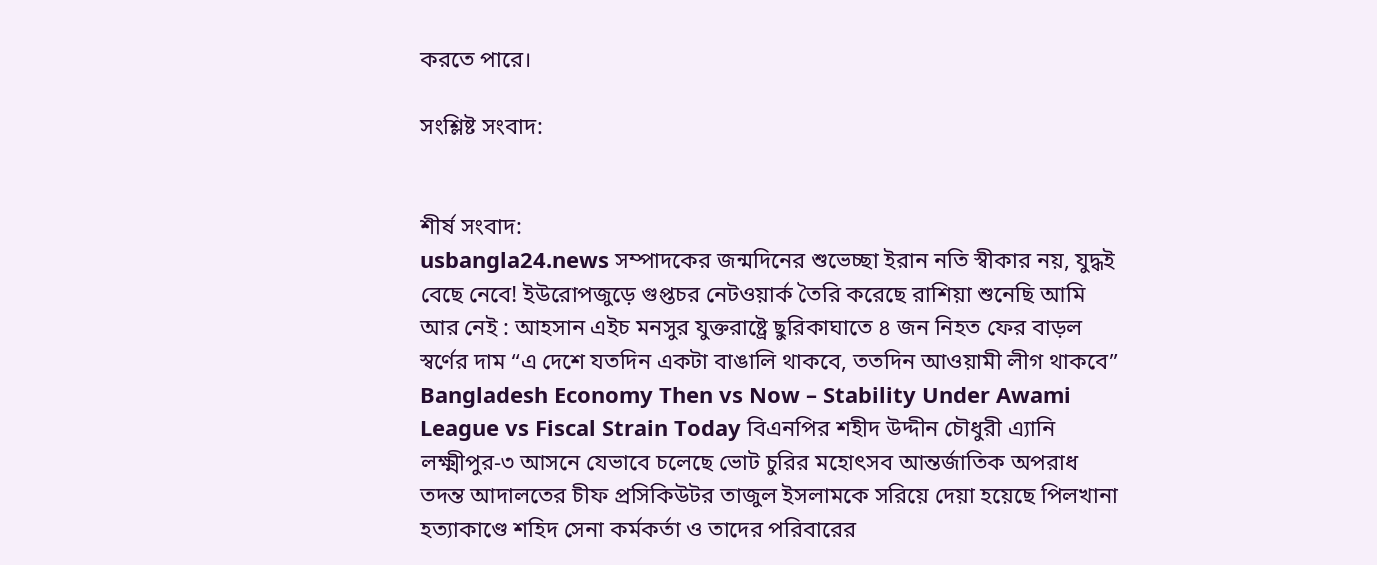করতে পারে।

সংশ্লিষ্ট সংবাদ:


শীর্ষ সংবাদ:
usbangla24.news সম্পাদকের জন্মদিনের শুভেচ্ছা ইরান নতি স্বীকার নয়, যুদ্ধই বেছে নেবে! ইউরোপজুড়ে গুপ্তচর নেটওয়ার্ক তৈরি করেছে রাশিয়া শুনেছি আমি আর নেই : আহসান এইচ মনসুর যুক্তরাষ্ট্রে ছুরিকাঘাতে ৪ জন নিহত ফের বাড়ল স্বর্ণের দাম “এ দেশে যতদিন একটা বাঙালি থাকবে, ততদিন আওয়ামী লীগ থাকবে” Bangladesh Economy Then vs Now – Stability Under Awami League vs Fiscal Strain Today বিএনপির শহীদ উদ্দীন চৌধুরী এ্যানি লক্ষ্মীপুর-৩ আসনে যেভাবে চলেছে ভোট চুরির মহোৎসব আন্তর্জাতিক অপরাধ তদন্ত আদালতের চীফ প্রসিকিউটর তাজুল ইসলামকে সরিয়ে দেয়া হয়েছে পিলখানা হত্যাকাণ্ডে শহিদ সেনা কর্মকর্তা ও তাদের পরিবারের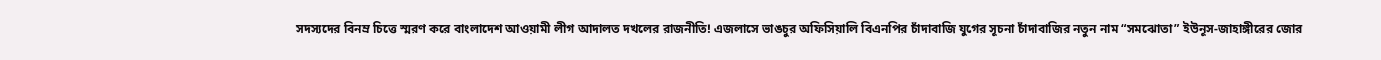সদস্যদের বিনম্র চিত্তে স্মরণ করে বাংলাদেশ আওয়ামী লীগ আদালত দখলের রাজনীতি! এজলাসে ভাঙচুর অফিসিয়ালি বিএনপির চাঁদাবাজি যুগের সূচনা চাঁদাবাজির নতুন নাম “সমঝোতা” ইউনূস-জাহাঙ্গীরের জোর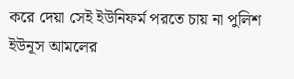করে দেয়া সেই ইউনিফর্ম পরতে চায় না পুলিশ ইউনূস আমলের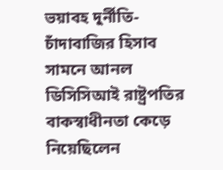ভয়াবহ দুর্নীতি-চাঁদাবাজির হিসাব সামনে আনল ডিসিসিআই রাষ্ট্রপতির বাকস্বাধীনতা কেড়ে নিয়েছিলেন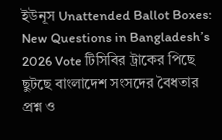ইউনূস Unattended Ballot Boxes: New Questions in Bangladesh’s 2026 Vote টিসিবির ট্রাকের পিছে ছুটছে বাংলাদেশ সংসদের বৈধতার প্রশ্ন ও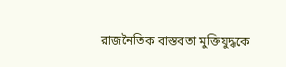রাজনৈতিক বাস্তবতা মুক্তিযুদ্ধকে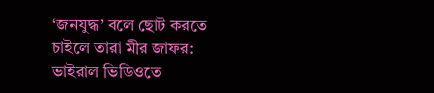‘জনযুদ্ধ’ বলে ছোট করতে চাইলে তারা মীর জাফর: ভাইরাল ভিডিওতে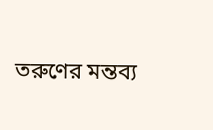তরুণের মন্তব্য